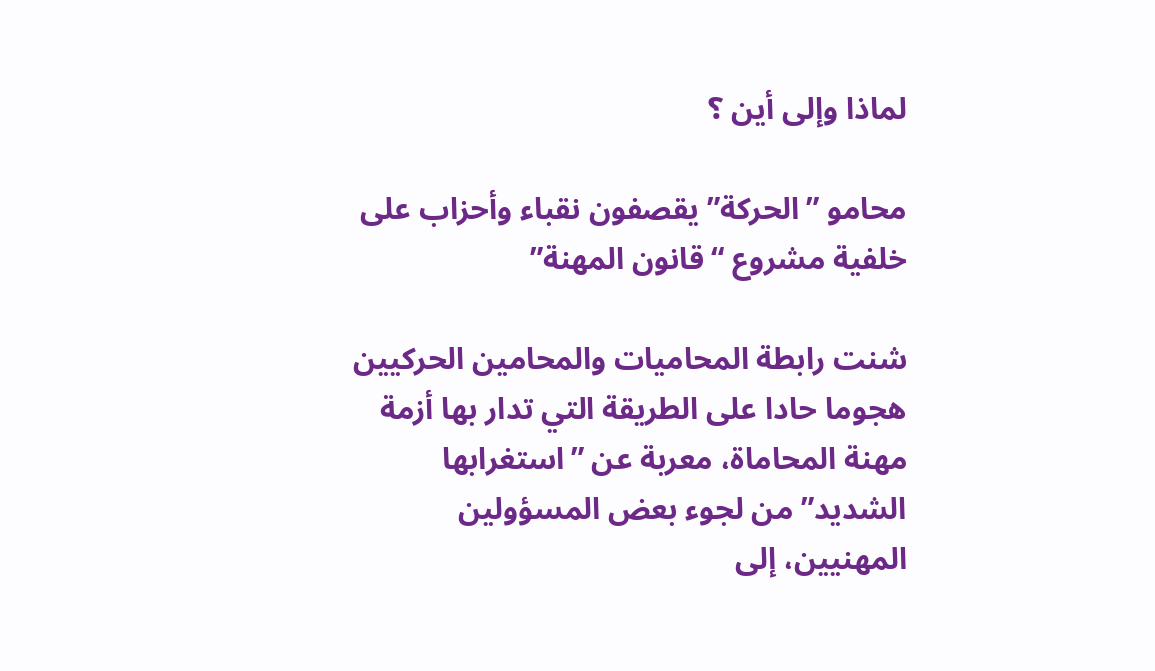لماذا وإلى أين ؟

محامو ”الحركة” يقصفون نقباء وأحزاب على خلفية مشروع “قانون المهنة”

شنت رابطة المحاميات والمحامين الحركيين هجوما حادا على الطريقة التي تدار بها أزمة مهنة المحاماة، معربة عن ”استغرابها الشديد” من لجوء بعض المسؤولين المهنيين، إلى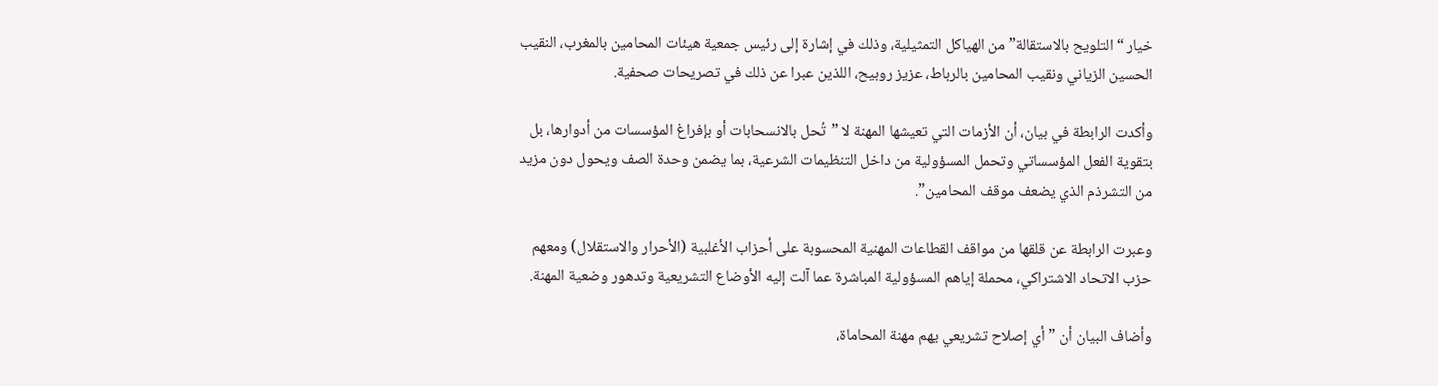خيار “التلويح بالاستقالة” من الهياكل التمثيلية، وذلك في إشارة إلى رئيس جمعية هيئات المحامين بالمغرب، النقيب الحسين الزياني ونقيب المحامين بالرباط، عزيز روبيح، اللذين عبرا عن ذلك في تصريحات صحفية.

وأكدت الرابطة في بيان، أن الأزمات التي تعيشها المهنة لا ”تُحل بالانسحابات أو بإفراغ المؤسسات من أدوارها، بل بتقوية الفعل المؤسساتي وتحمل المسؤولية من داخل التنظيمات الشرعية، بما يضمن وحدة الصف ويحول دون مزيد من التشرذم الذي يضعف موقف المحامين”.

وعبرت الرابطة عن قلقها من مواقف القطاعات المهنية المحسوبة على أحزاب الأغلبية (الأحرار والاستقلال) ومعهم حزب الاتحاد الاشتراكي، محملة إياهم المسؤولية المباشرة عما آلت إليه الأوضاع التشريعية وتدهور وضعية المهنة.

وأضاف البيان أن ”أي إصلاح تشريعي يهم مهنة المحاماة،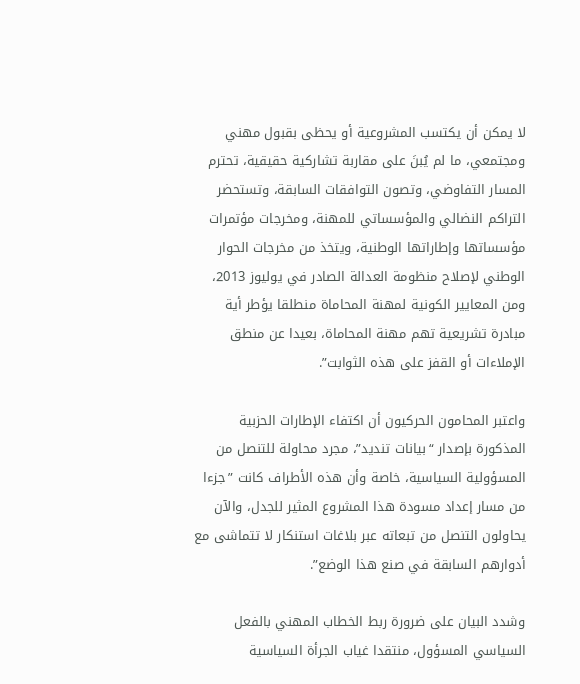لا يمكن أن يكتسب المشروعية أو يحظى بقبول مهني ومجتمعي، ما لم يُبنَ على مقاربة تشاركية حقيقية، تحترم المسار التفاوضي، وتصون التوافقات السابقة، وتستحضر التراكم النضالي والمؤسساتي للمهنة، ومخرجات مؤتمرات مؤسساتها وإطاراتها الوطنية، ويتخذ من مخرجات الحوار الوطني لإصلاح منظومة العدالة الصادر في يوليوز 2013، ومن المعايير الكونية لمهنة المحاماة منطلقا يؤطر أية مبادرة تشريعية تهم مهنة المحاماة، بعيدا عن منطق الإملاءات أو القفز على هذه الثوابت”.

واعتبر المحامون الحركيون أن اكتفاء الإطارات الحزبية المذكورة بإصدار “بيانات تنديد”، مجرد محاولة للتنصل من المسؤولية السياسية، خاصة وأن هذه الأطراف كانت ”جزءا من مسار إعداد مسودة هذا المشروع المثير للجدل، والآن يحاولون التنصل من تبعاته عبر بلاغات استنكار لا تتماشى مع أدوارهم السابقة في صنع هذا الوضع”.

وشدد البيان على ضرورة ربط الخطاب المهني بالفعل السياسي المسؤول، منتقدا غياب الجرأة السياسية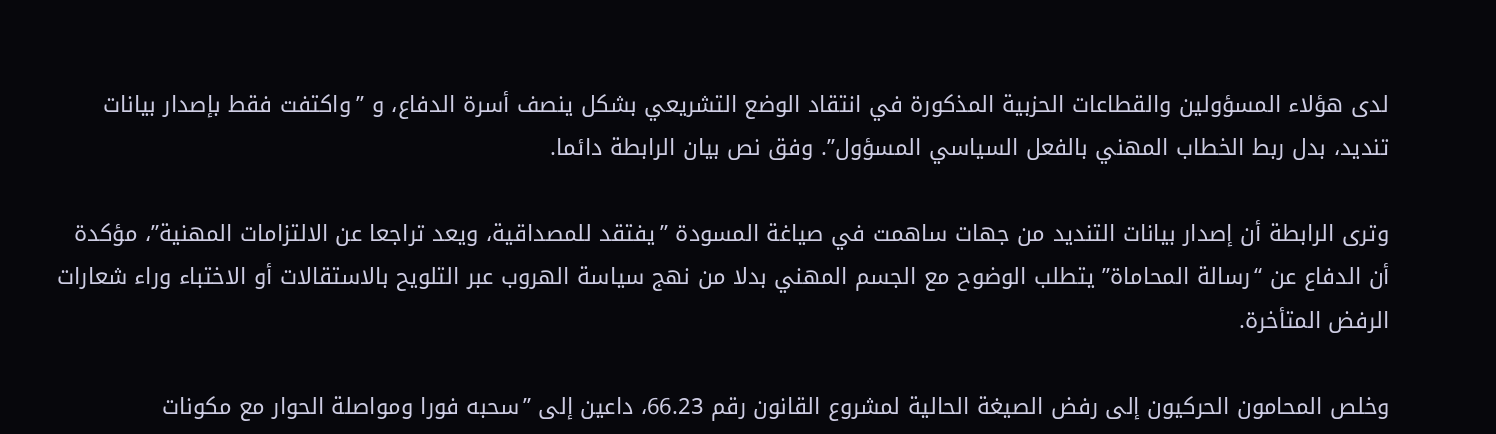لدى هؤلاء المسؤولين والقطاعات الحزبية المذكورة في انتقاد الوضع التشريعي بشكل ينصف أسرة الدفاع، و ”واكتفت فقط بإصدار بيانات تنديد، بدل ربط الخطاب المهني بالفعل السياسي المسؤول”. وفق نص بيان الرابطة دائما.

وترى الرابطة أن إصدار بيانات التنديد من جهات ساهمت في صياغة المسودة ”يفتقد للمصداقية، ويعد تراجعا عن الالتزامات المهنية”، مؤكدة أن الدفاع عن “رسالة المحاماة” يتطلب الوضوح مع الجسم المهني بدلا من نهج سياسة الهروب عبر التلويح بالاستقالات أو الاختباء وراء شعارات الرفض المتأخرة.

وخلص المحامون الحركيون إلى رفض الصيغة الحالية لمشروع القانون رقم 66.23، داعين إلى ”سحبه فورا ومواصلة الحوار مع مكونات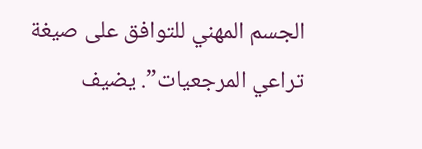الجسم المهني للتوافق على صيغة تراعي المرجعيات”. يضيف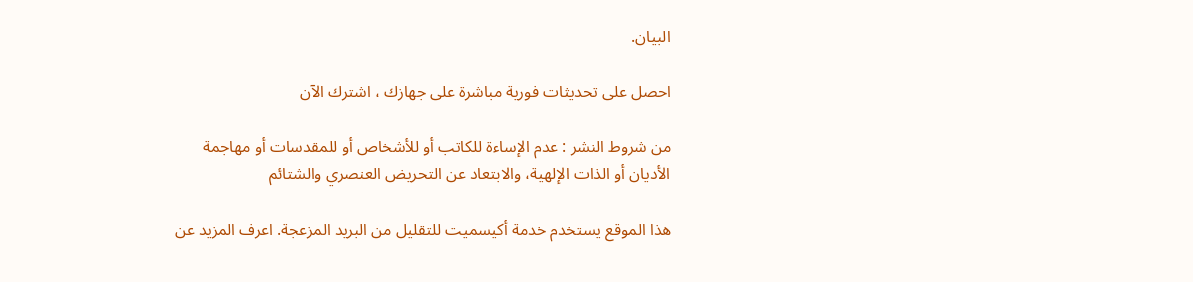البيان.

احصل على تحديثات فورية مباشرة على جهازك ، اشترك الآن

من شروط النشر : عدم الإساءة للكاتب أو للأشخاص أو للمقدسات أو مهاجمة الأديان أو الذات الإلهية، والابتعاد عن التحريض العنصري والشتائم

هذا الموقع يستخدم خدمة أكيسميت للتقليل من البريد المزعجة. اعرف المزيد عن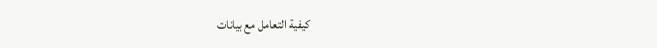كيفية التعامل مع بيانات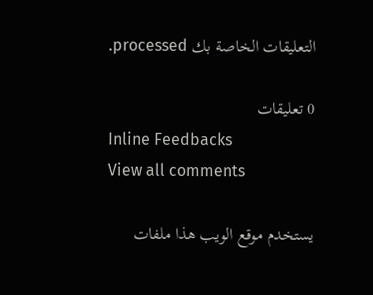التعليقات الخاصة بك processed.

0 تعليقات
Inline Feedbacks
View all comments

يستخدم موقع الويب هذا ملفات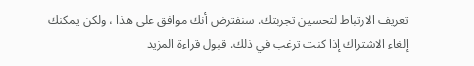تعريف الارتباط لتحسين تجربتك. سنفترض أنك موافق على هذا ، ولكن يمكنك إلغاء الاشتراك إذا كنت ترغب في ذلك. قبول قراءة المزيد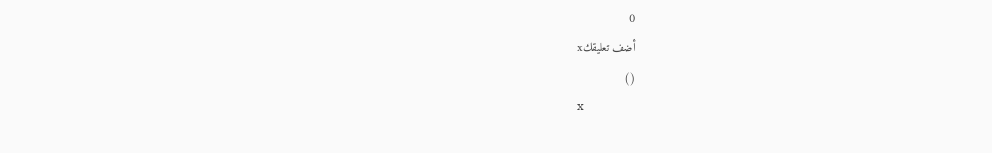0
أضف تعليقكx
()
x